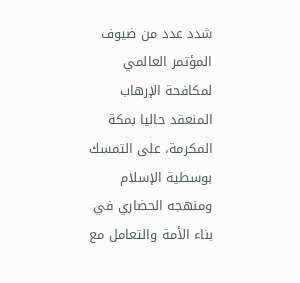شدد عدد من ضيوف المؤتمر العالمي لمكافحة الإرهاب المنعقد حاليا بمكة المكرمة، على التمسك بوسطية الإسلام ومنهجه الحضاري في بناء الأمة والتعامل مع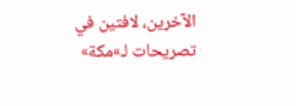الآخرين، لافتين في تصريحات لـ»مكة»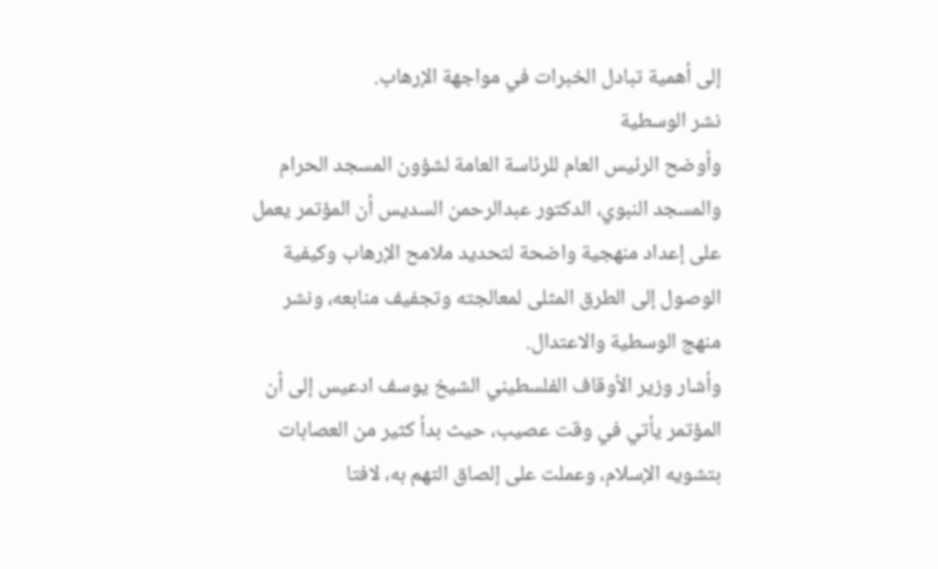إلى أهمية تبادل الخبرات في مواجهة الإرهاب.
نشر الوسطية
وأوضح الرئيس العام للرئاسة العامة لشؤون المسجد الحرام والمسجد النبوي، الدكتور عبدالرحمن السديس أن المؤتمر يعمل على إعداد منهجية واضحة لتحديد ملامح الإرهاب وكيفية الوصول إلى الطرق المثلى لمعالجته وتجفيف منابعه، ونشر منهج الوسطية والاعتدال.
وأشار وزير الأوقاف الفلسطيني الشيخ يوسف ادعيس إلى أن المؤتمر يأتي في وقت عصيب، حيث بدأ كثير من العصابات بتشويه الإسلام، وعملت على إلصاق التهم به، لافتا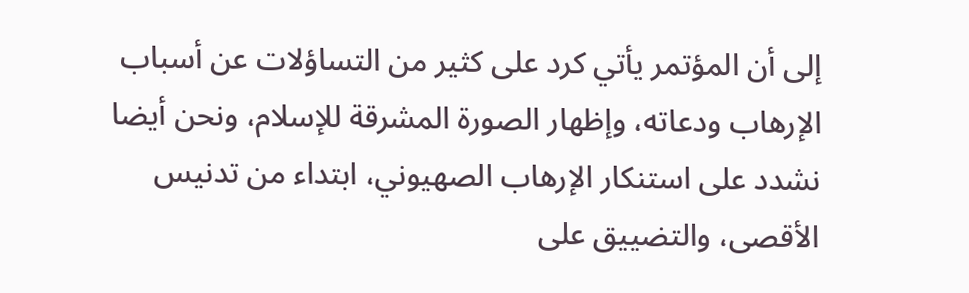إلى أن المؤتمر يأتي كرد على كثير من التساؤلات عن أسباب الإرهاب ودعاته، وإظهار الصورة المشرقة للإسلام، ونحن أيضا نشدد على استنكار الإرهاب الصهيوني، ابتداء من تدنيس الأقصى، والتضييق على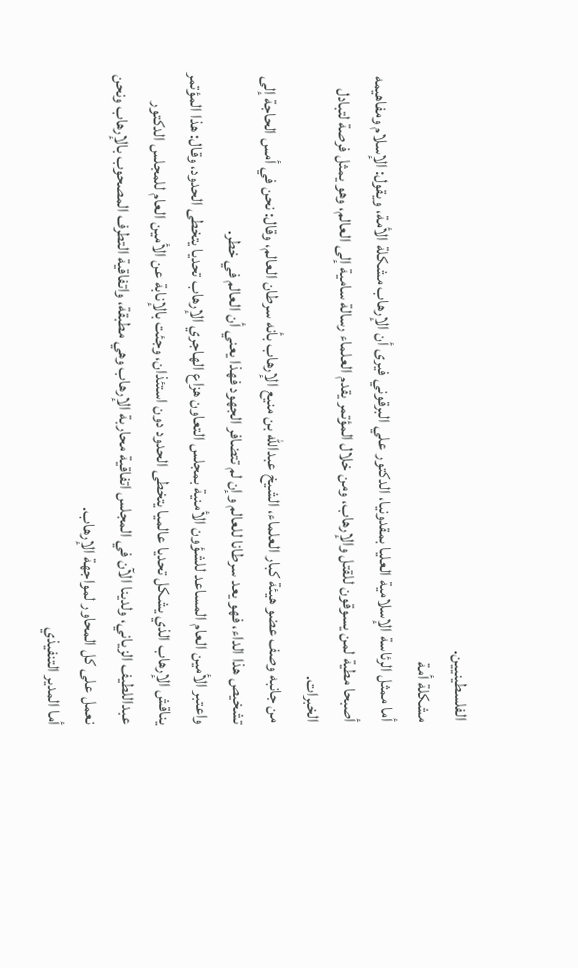الفلسطينيين.
مشكلة أمة
أما ممثل الرئاسة الإسلامية العليا بمقدونيا، الدكتور علي البرقوني فيرى أن الإرهاب مشكلة الأمة، ويقول: الإسلام ومفاهيمه أصبحا مطية لمن يسوقون للقتل والإرهاب، ومن خلال المؤتمر يقدم العلماء رسالة سامية إلى العالم، وهو يمثل فرصة لتبادل الخبرات.
من جانبه وصف عضو هيئة كبار العلماء، الشيخ عبدالله بن منيع الإرهاب بأنه سرطان العالم، وقال: نحن في أمس الحاجة إلى تشخيص هذا الداء، فهو يعد سرطانا للعالم وإن لم تتضافر الجهود فهذا يعني أن العالم في خطر.
واعتبر الأمين العام المساعد للشؤون الأمنية بمجلس التعاون هزاع الهاجري الإرهاب تحديا يتخطى الحدود، وقال: هذا المؤتمر يناقش الإرهاب الذي يشكل تحديا عالميا يتخطى الحدود دون استئذان، وجئت بالإنابة عن الأمين العام للمجلس الدكتور عبداللطيف الزياني، ولدينا الآن في المجلس اتفاقية محاربة الإرهاب وهي مطبقة، واتفاقية التطرف المصحوب بالإرهاب ونحن نعمل على كل المحاور لمواجهة الإرهاب.
أما المدير التنفيذي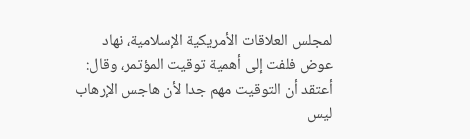لمجلس العلاقات الأمريكية الإسلامية، نهاد عوض فلفت إلى أهمية توقيت المؤتمر، وقال: أعتقد أن التوقيت مهم جدا لأن هاجس الإرهاب ليس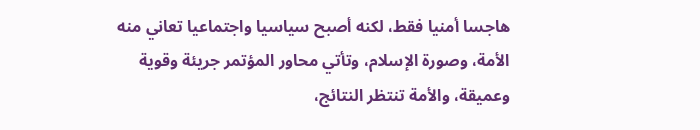هاجسا أمنيا فقط، لكنه أصبح سياسيا واجتماعيا تعاني منه الأمة، وصورة الإسلام، وتأتي محاور المؤتمر جريئة وقوية وعميقة، والأمة تنتظر النتائج،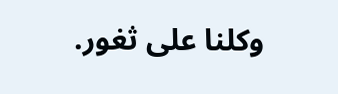وكلنا على ثغور.